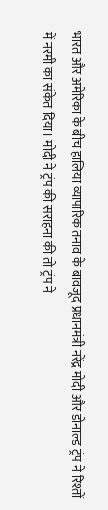भारत और अमेरिका के बीच हालिया व्यापारिक तनाव के बावजूद प्रधानमंत्री नरेंद्र मोदी और डोनाल्ड ट्रंप ने रिश्तों में नरमी का संकेत दिया। मोदी ने ट्रंप की सराहना की तो ट्रंप ने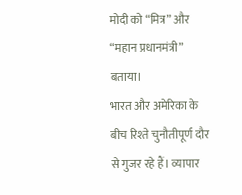मोदी को “मित्र” और “महान प्रधानमंत्री” बताया।
भारत और अमेरिका के बीच रिश्ते चुनौतीपूर्ण दौर से गुजर रहे हैं। व्यापार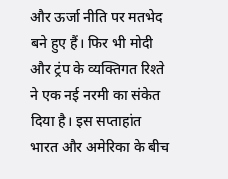और ऊर्जा नीति पर मतभेद बने हुए हैं। फिर भी मोदी और ट्रंप के व्यक्तिगत रिश्ते ने एक नई नरमी का संकेत दिया है। इस सप्ताहांत भारत और अमेरिका के बीच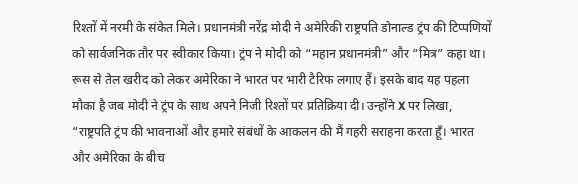रिश्तों में नरमी के संकेत मिले। प्रधानमंत्री नरेंद्र मोदी ने अमेरिकी राष्ट्रपति डोनाल्ड ट्रंप की टिप्पणियों को सार्वजनिक तौर पर स्वीकार किया। ट्रंप ने मोदी को “महान प्रधानमंत्री” और “मित्र” कहा था।
रूस से तेल खरीद को लेकर अमेरिका ने भारत पर भारी टैरिफ लगाए हैं। इसके बाद यह पहला मौका है जब मोदी ने ट्रंप के साथ अपने निजी रिश्तों पर प्रतिक्रिया दी। उन्होंने X पर लिखा, “राष्ट्रपति ट्रंप की भावनाओं और हमारे संबंधों के आकलन की मैं गहरी सराहना करता हूँ। भारत और अमेरिका के बीच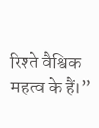रिश्ते वैश्विक महत्व के हैं।”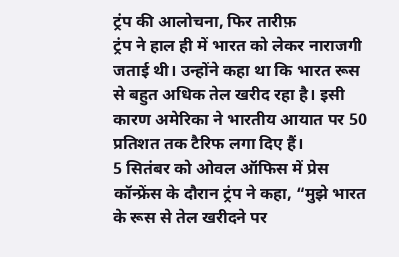ट्रंप की आलोचना, फिर तारीफ़
ट्रंप ने हाल ही में भारत को लेकर नाराजगी जताई थी। उन्होंने कहा था कि भारत रूस से बहुत अधिक तेल खरीद रहा है। इसी कारण अमेरिका ने भारतीय आयात पर 50 प्रतिशत तक टैरिफ लगा दिए हैं।
5 सितंबर को ओवल ऑफिस में प्रेस कॉन्फ्रेंस के दौरान ट्रंप ने कहा, “मुझे भारत के रूस से तेल खरीदने पर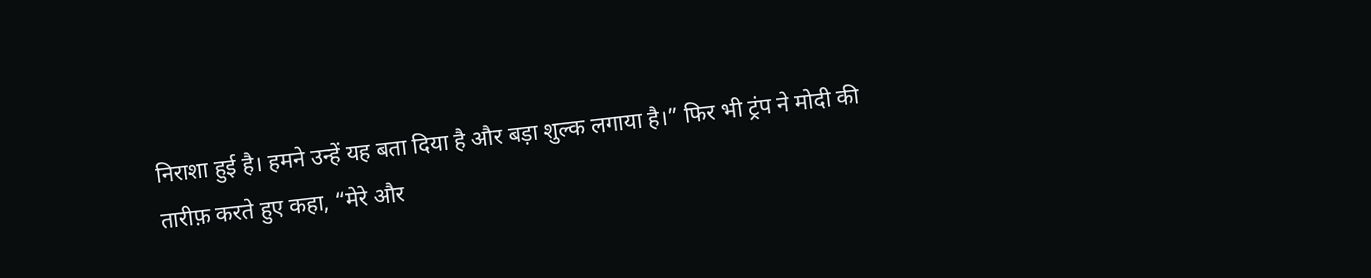निराशा हुई है। हमने उन्हें यह बता दिया है और बड़ा शुल्क लगाया है।” फिर भी ट्रंप ने मोदी की तारीफ़ करते हुए कहा, “मेरे और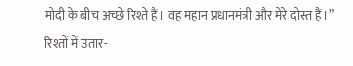मोदी के बीच अच्छे रिश्ते हैं। वह महान प्रधानमंत्री और मेरे दोस्त हैं।”
रिश्तों में उतार-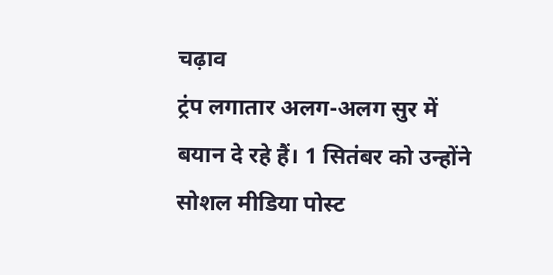चढ़ाव
ट्रंप लगातार अलग-अलग सुर में बयान दे रहे हैं। 1 सितंबर को उन्होंने सोशल मीडिया पोस्ट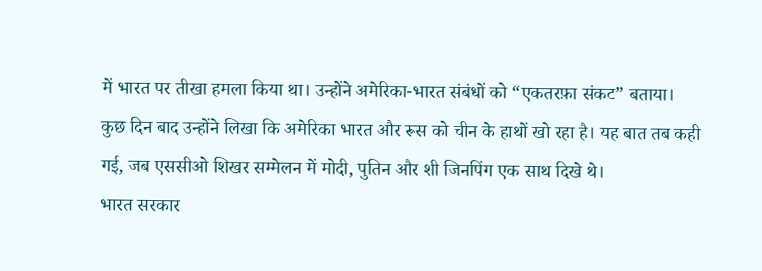में भारत पर तीखा हमला किया था। उन्होंने अमेरिका-भारत संबंधों को “एकतरफ़ा संकट” बताया।
कुछ दिन बाद उन्होंने लिखा कि अमेरिका भारत और रूस को चीन के हाथों खो रहा है। यह बात तब कही गई, जब एससीओ शिखर सम्मेलन में मोदी, पुतिन और शी जिनपिंग एक साथ दिखे थे।
भारत सरकार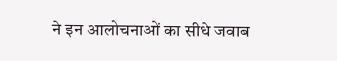ने इन आलोचनाओं का सीधे जवाब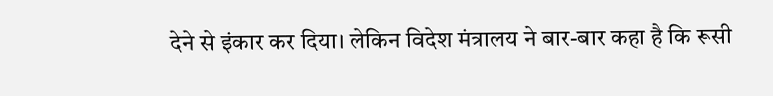देने से इंकार कर दिया। लेकिन विदेश मंत्रालय ने बार-बार कहा है कि रूसी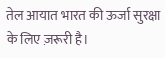तेल आयात भारत की ऊर्जा सुरक्षा के लिए ज़रूरी है।